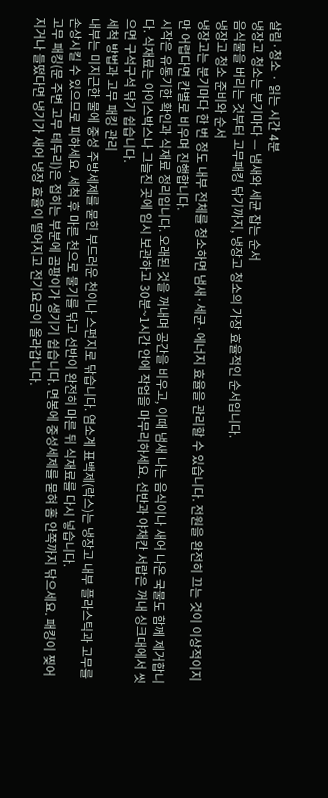살림·청소 · 읽는 시간 4분
냉장고 청소는 분기마다 — 냄새와 세균 잡는 순서
음식물을 버리는 것부터 고무패킹 닦기까지, 냉장고 청소의 가장 효율적인 순서입니다.
냉장고 청소 준비와 순서
냉장고는 분기마다 한 번 정도 내부 전체를 청소하면 냄새·세균·에너지 효율을 관리할 수 있습니다. 전원을 완전히 끄는 것이 이상적이지만 어렵다면 칸별로 비우며 진행합니다.
시작은 유통기한 확인과 식재료 정리입니다. 오래된 것을 꺼내며 공간을 비우고, 이때 냄새 나는 음식이나 새어 나온 국물도 함께 제거합니다. 식재료는 아이스박스나 그늘진 곳에 임시 보관하고 30분~1시간 안에 작업을 마무리하세요. 선반과 야채칸 서랍은 꺼내 싱크대에서 씻으면 구석구석 닦기 쉽습니다.
세척 방법과 고무 패킹 관리
내부는 미지근한 물에 중성 주방세제를 묻힌 부드러운 천이나 스펀지로 닦습니다. 염소계 표백제(락스)는 냉장고 내부 플라스틱과 고무를 손상시킬 수 있으므로 피하세요. 세척 후 마른 천으로 물기를 닦고 선반이 완전히 마른 뒤 식재료를 다시 넣습니다.
고무 패킹(문 주변 고무 테두리)은 접히는 부분에 곰팡이가 생기기 쉽습니다. 면봉에 중성세제를 묻혀 홈 안쪽까지 닦으세요. 패킹이 찢어지거나 들떴다면 냉기가 새어 냉장 효율이 떨어지고 전기요금이 올라갑니다.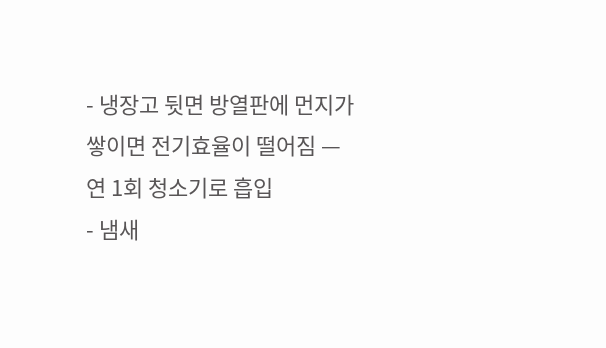- 냉장고 뒷면 방열판에 먼지가 쌓이면 전기효율이 떨어짐 — 연 1회 청소기로 흡입
- 냄새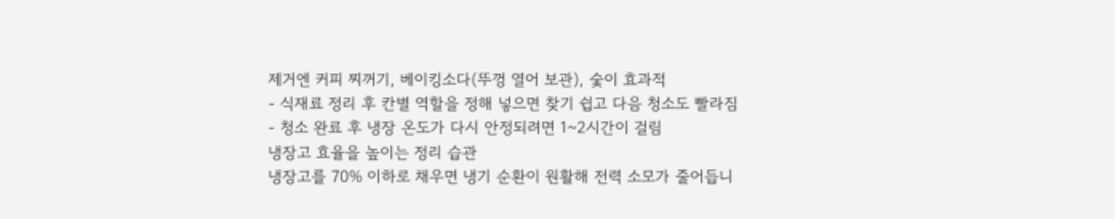제거엔 커피 찌꺼기, 베이킹소다(뚜껑 열어 보관), 숯이 효과적
- 식재료 정리 후 칸별 역할을 정해 넣으면 찾기 쉽고 다음 청소도 빨라짐
- 청소 완료 후 냉장 온도가 다시 안정되려면 1~2시간이 걸림
냉장고 효율을 높이는 정리 습관
냉장고를 70% 이하로 채우면 냉기 순환이 원활해 전력 소모가 줄어듭니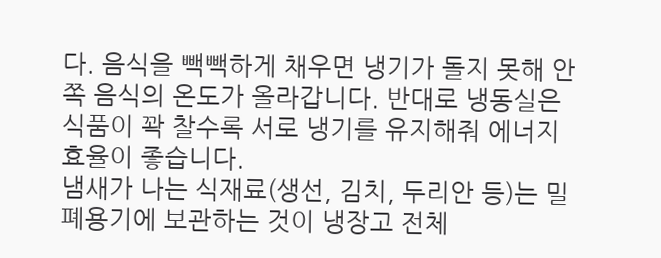다. 음식을 빽빽하게 채우면 냉기가 돌지 못해 안쪽 음식의 온도가 올라갑니다. 반대로 냉동실은 식품이 꽉 찰수록 서로 냉기를 유지해줘 에너지 효율이 좋습니다.
냄새가 나는 식재료(생선, 김치, 두리안 등)는 밀폐용기에 보관하는 것이 냉장고 전체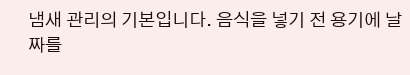냄새 관리의 기본입니다. 음식을 넣기 전 용기에 날짜를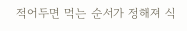적어두면 먹는 순서가 정해져 식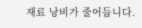재료 낭비가 줄어듭니다.